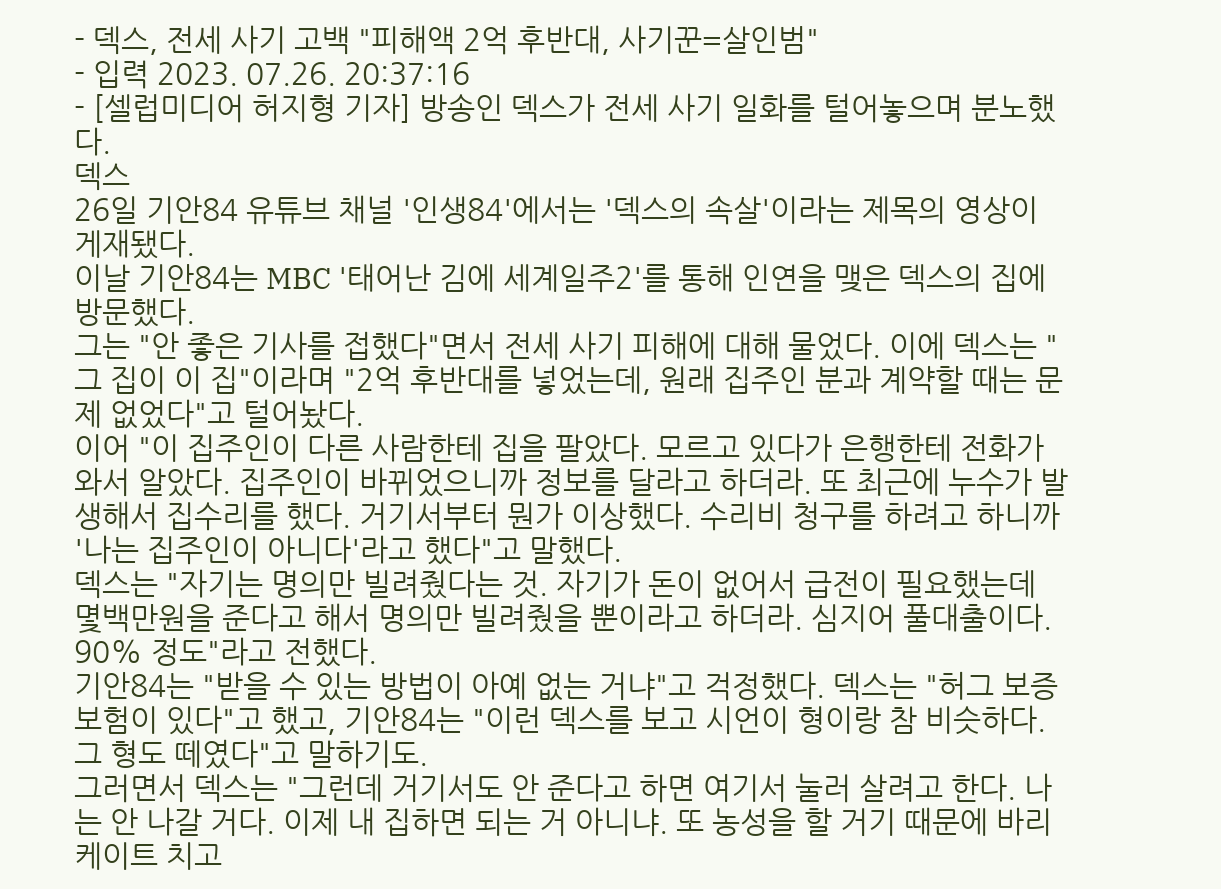- 덱스, 전세 사기 고백 "피해액 2억 후반대, 사기꾼=살인범"
- 입력 2023. 07.26. 20:37:16
- [셀럽미디어 허지형 기자] 방송인 덱스가 전세 사기 일화를 털어놓으며 분노했다.
덱스
26일 기안84 유튜브 채널 '인생84'에서는 '덱스의 속살'이라는 제목의 영상이 게재됐다.
이날 기안84는 MBC '태어난 김에 세계일주2'를 통해 인연을 맺은 덱스의 집에 방문했다.
그는 "안 좋은 기사를 접했다"면서 전세 사기 피해에 대해 물었다. 이에 덱스는 "그 집이 이 집"이라며 "2억 후반대를 넣었는데, 원래 집주인 분과 계약할 때는 문제 없었다"고 털어놨다.
이어 "이 집주인이 다른 사람한테 집을 팔았다. 모르고 있다가 은행한테 전화가 와서 알았다. 집주인이 바뀌었으니까 정보를 달라고 하더라. 또 최근에 누수가 발생해서 집수리를 했다. 거기서부터 뭔가 이상했다. 수리비 청구를 하려고 하니까 '나는 집주인이 아니다'라고 했다"고 말했다.
덱스는 "자기는 명의만 빌려줬다는 것. 자기가 돈이 없어서 급전이 필요했는데 몇백만원을 준다고 해서 명의만 빌려줬을 뿐이라고 하더라. 심지어 풀대출이다. 90% 정도"라고 전했다.
기안84는 "받을 수 있는 방법이 아예 없는 거냐"고 걱정했다. 덱스는 "허그 보증보험이 있다"고 했고, 기안84는 "이런 덱스를 보고 시언이 형이랑 참 비슷하다. 그 형도 떼였다"고 말하기도.
그러면서 덱스는 "그런데 거기서도 안 준다고 하면 여기서 눌러 살려고 한다. 나는 안 나갈 거다. 이제 내 집하면 되는 거 아니냐. 또 농성을 할 거기 때문에 바리케이트 치고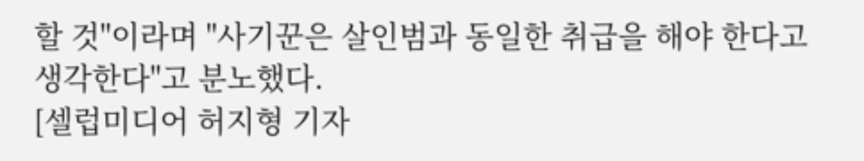할 것"이라며 "사기꾼은 살인범과 동일한 취급을 해야 한다고 생각한다"고 분노했다.
[셀럽미디어 허지형 기자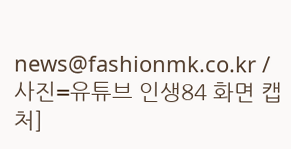news@fashionmk.co.kr / 사진=유튜브 인생84 화면 캡처]